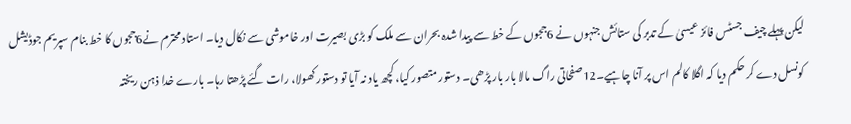لیکن پہلے چیف جسٹس فائز عیسیٰ کے تدبر کی ستائش جنہوں نے 6ججوں کے خط سے پیدا شدہ بحران سے ملک کو بڑی بصیرت اور خاموشی سے نکال دیا۔ استاد محترم نے6ججوں کا خط بنام سپریم جوڈیشل کونسل دے کر حکم دیا کہ اگلا کالم اس پر آنا چاہیے۔12صفحاتی راگ مالا بار بار پڑھی۔ دستور متصور کیا، کچھ یاد نہ آیا تو دستور کھولا، رات گئے پڑھتا رہا۔ بارے خدا ذہن ریختہ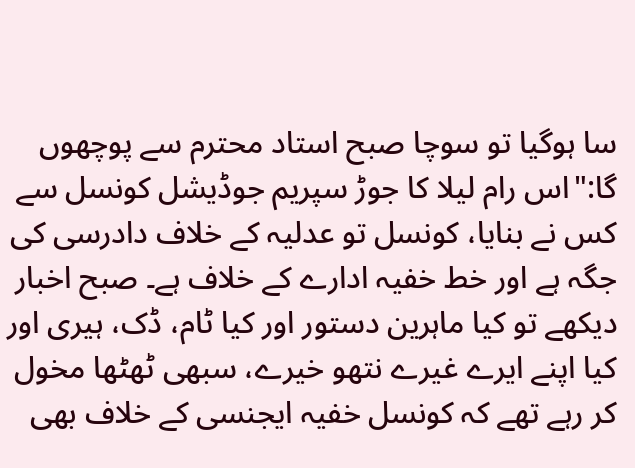سا ہوگیا تو سوچا صبح استاد محترم سے پوچھوں گا:"اس رام لیلا کا جوڑ سپریم جوڈیشل کونسل سے کس نے بنایا، کونسل تو عدلیہ کے خلاف دادرسی کی جگہ ہے اور خط خفیہ ادارے کے خلاف ہے۔ صبح اخبار دیکھے تو کیا ماہرین دستور اور کیا ٹام، ڈک، ہیری اور کیا اپنے ایرے غیرے نتھو خیرے، سبھی ٹھٹھا مخول کر رہے تھے کہ کونسل خفیہ ایجنسی کے خلاف بھی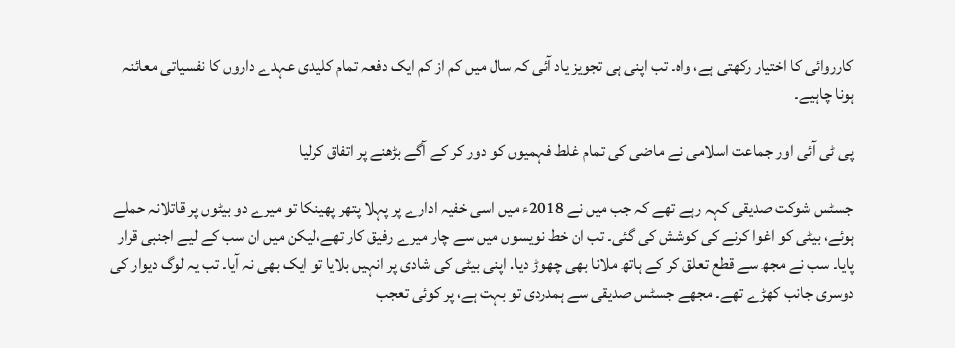کارروائی کا اختیار رکھتی ہے، واہ۔ تب اپنی ہی تجویز یاد آئی کہ سال میں کم از کم ایک دفعہ تمام کلیدی عہدے داروں کا نفسیاتی معائنہ ہونا چاہیے۔

پی ٹی آئی اور جماعت اسلامی نے ماضی کی تمام غلط فہمیوں کو دور کر کے آگے بڑھنے پر اتفاق کرلیا

جسٹس شوکت صدیقی کہہ رہے تھے کہ جب میں نے 2018ء میں اسی خفیہ ادارے پر پہلا پتھر پھینکا تو میرے دو بیٹوں پر قاتلانہ حملے ہوئے، بیٹی کو اغوا کرنے کی کوشش کی گئی۔ تب ان خط نویسوں میں سے چار میرے رفیق کار تھے،لیکن میں ان سب کے لیے اجنبی قرار پایا۔ سب نے مجھ سے قطع تعلق کر کے ہاتھ ملانا بھی چھوڑ دیا. اپنی بیٹی کی شادی پر انہیں بلایا تو ایک بھی نہ آیا۔ تب یہ لوگ دیوار کی دوسری جانب کھڑے تھے۔ مجھے جسٹس صدیقی سے ہمدردی تو بہت ہے، پر کوئی تعجب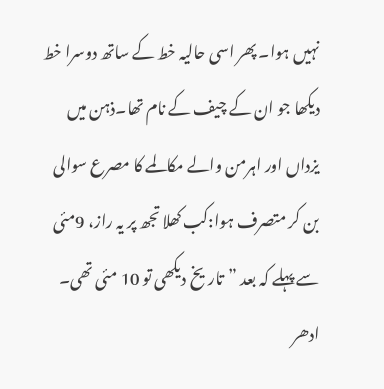نہیں ہوا۔ پھر اسی حالیہ خط کے ساتھ دوسرا خط دیکھا جو ان کے چیف کے نام تھا۔ذہن میں یزداں اور اہرمن والے مکالمے کا مصرع سوالی بن کر متصرف ہوا:کب کھلا تجھ پر یہ راز، 9مئی سے پہلے کہ بعد ”تاریخ دیکھی تو 10 مئی تھی۔ ادھر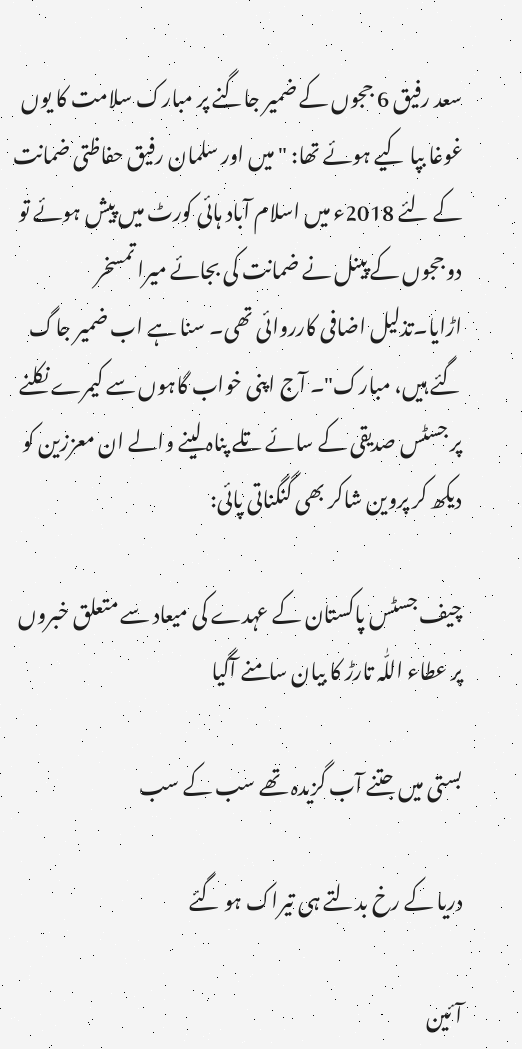سعد رفیق 6 ججوں کے ضمیر جاگنے پر مبارک سلامت کا یوں غوغا بپا کیے ہوئے تھا: "میں اور سلمان رفیق حفاظتی ضمانت کے لئے 2018ء میں اسلام آباد ہائی کورٹ میں پیش ہوئے تو دو ججوں کے پینل نے ضمانت کی بجائے میرا تمسخر اڑایا۔تذلیل اضافی کارروائی تھی۔ سنا ہے اب ضمیر جاگ گئے ہیں، مبارک"۔ آج اپنی خواب گاہوں سے کیمرے نکلنے پر جسٹس صدیقی کے سائے تلے پناہ لینے والے ان معززین کو دیکھ کر پروین شاکر بھی گنگناتی پائی:

چیف جسٹس پاکستان کے عہدے کی میعاد سے متعلق خبروں پر عطاء اللّٰہ تارڑ کا بیان سامنے آگیا

بستی میں جتنے آب گزیدہ تھے سب کے سب

دریا کے رخ بدلتے ہی تیراک ہو گئے

آئین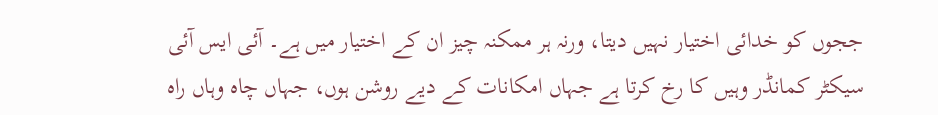ججوں کو خدائی اختیار نہیں دیتا، ورنہ ہر ممکنہ چیز ان کے اختیار میں ہے۔ آئی ایس آئی سیکٹر کمانڈر وہیں کا رخ کرتا ہے جہاں امکانات کے دیے روشن ہوں، جہاں چاہ وہاں راہ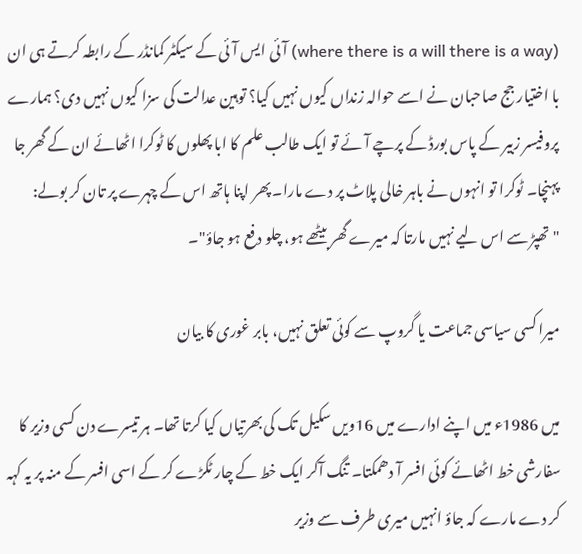(where there is a will there is a way) آئی ایس آئی کے سیکٹر کمانڈر کے رابطہ کرتے ہی ان با اختیار جج صاحبان نے اسے حوالہ زنداں کیوں نہیں کیا؟ توہین عدالت کی سزا کیوں نہیں دی؟ ہمارے پروفیسر زبیر کے پاس بورڈ کے پرچے آئے تو ایک طالب علم کا ابا پھلوں کا ٹوکرا اٹھائے ان کے گھر جا پہنچا۔ ٹوکرا تو انہوں نے باہر خالی پلاٹ پر دے مارا۔ پھر اپنا ہاتھ اس کے چہرے پر تان کر بولے: "تھپڑ سے اس لیے نہیں مارتا کہ میرے گھر بیٹھے ہو، چلو دفع ہو جاؤ"۔

میرا کسی سیاسی جماعت یا گروپ سے کوئی تعلق نہیں، بابر غوری کا بیان

میں 1986ء میں اپنے ادارے میں 16ویں سکیل تک کی بھرتیاں کیا کرتا تھا۔ ہر تیسرے دن کسی وزیر کا سفارشی خط اٹھائے کوئی افسر آ دھمکتا۔ تنگ آکر ایک خط کے چار ٹکڑے کر کے اسی افسر کے منہ پر یہ کہہ کر دے مارے کہ جاؤ انہیں میری طرف سے وزیر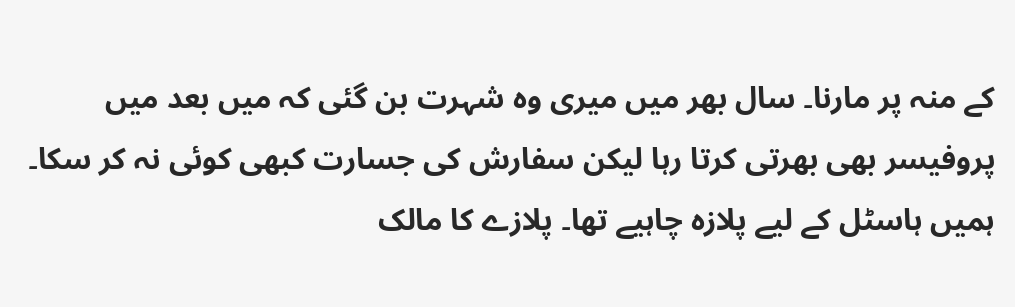کے منہ پر مارنا۔ سال بھر میں میری وہ شہرت بن گئی کہ میں بعد میں پروفیسر بھی بھرتی کرتا رہا لیکن سفارش کی جسارت کبھی کوئی نہ کر سکا۔ ہمیں ہاسٹل کے لیے پلازہ چاہیے تھا۔ پلازے کا مالک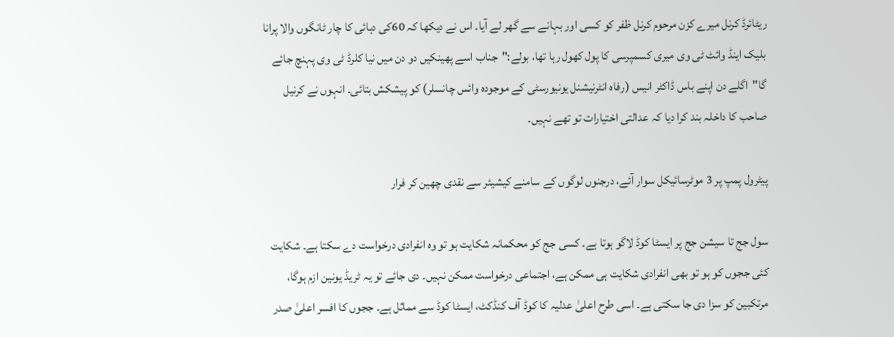ریٹائرڈ کرنل میرے کزن مرحوم کرنل ظفر کو کسی اور بہانے سے گھر لے آیا۔ اس نے دیکھا کہ 60کی دہائی کا چار ٹانگوں والا پرانا بلیک اینڈ وائٹ ٹی وی میری کسمپرسی کا پول کھول رہا تھا، بولے:"جناب اسے پھینکیں دو دن میں نیا کلرڈ ٹی وی پہنچ جائے گا"اگلے دن اپنے باس ڈاکٹر انیس (رفاہ انٹرنیشنل یونیورسٹی کے موجودہ وائس چانسلر) کو پیشکش بتائی۔ انہوں نے کرنیل صاحب کا داخلہ بند کرا دیا کہ عدالتی اختیارات تو تھے نہیں۔

پیٹرول پمپ پر 3 موٹرسائیکل سوار آئے، درجنوں لوگوں کے سامنے کیشیئر سے نقدی چھین کر فرار

سول جج تا سیشن جج پر ایسٹا کوڈ لاگو ہوتا ہے۔ کسی جج کو محکمانہ شکایت ہو تو وہ انفرادی درخواست دے سکتا ہے۔ شکایت کئی ججوں کو ہو تو بھی انفرادی شکایت ہی ممکن ہے، اجتماعی درخواست ممکن نہیں۔ دی جائے تو یہ ٹریڈ یونین ازم ہوگا، مرتکبین کو سزا دی جا سکتی ہے۔ اسی طرح اعلیٰ عدلیہ کا کوڈ آف کنڈکٹ، ایسٹا کوڈ سے مماثل ہے۔ ججوں کا افسر اعلیٰ صدر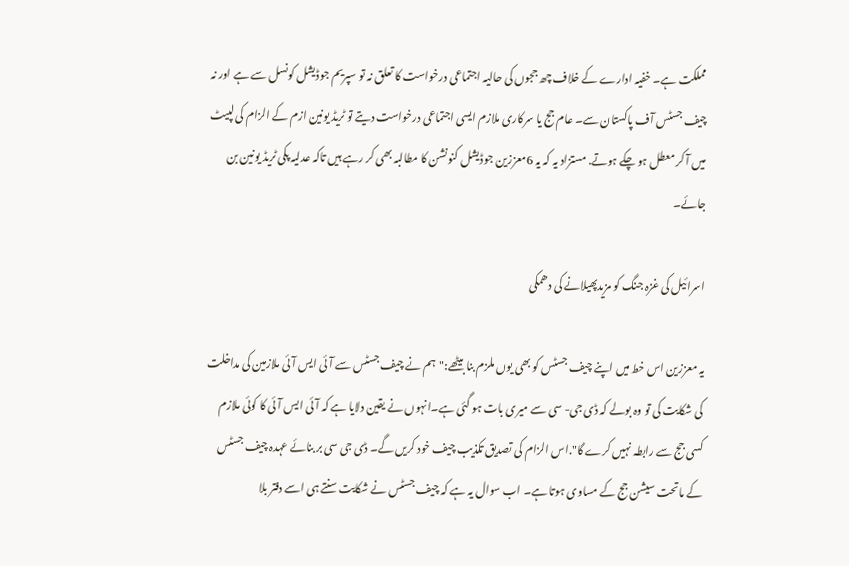مملکت ہے۔ خفیہ ادارے کے خلاف چھ ججوں کی حالیہ اجتماعی درخواست کا تعلق نہ تو سپریم جوڈیشل کونسل سے ہے اور نہ چیف جسٹس آف پاکستان سے۔ عام جج یا سرکاری ملازم ایسی اجتماعی درخواست دیتے تو ٹریڈ یونین ازم کے الزام کی لپیٹ میں آ کر معطل ہو چکے ہوتے. مستزاد یہ کہ یہ 6معززین جوڈیشل کنونشن کا مطالبہ بھی کر رہے ہیں تاکہ عدلیہ پکی ٹریڈ یونین بن جائے۔

اسرائیل کی غزہ جنگ کو مزیدپھیلانے کی دھمکی

یہ معززین اس خط میں اپنے چیف جسٹس کو بھی یوں ملزم بنا بیٹھے:"ہم نے چیف جسٹس سے آئی ایس آئی ملازمین کی مداخلت کی شکایت کی تو وہ بولے کہ ڈی جی- سی سے میری بات ہو گئی ہے۔انہوں نے یقین دلایا ہے کہ آئی ایس آئی کا کوئی ملازم کسی جج سے رابطہ نہیں کرے گا".اس الزام کی تصدیق تکذیب چیف خود کریں گے۔ ڈی جی سی بر بنائے عہدہ چیف جسٹس کے ماتحت سیشن جج کے مساوی ہوتا ہے۔ اب سوال یہ ہے کہ چیف جسٹس نے شکایت سنتے ہی اسے دفتر بلا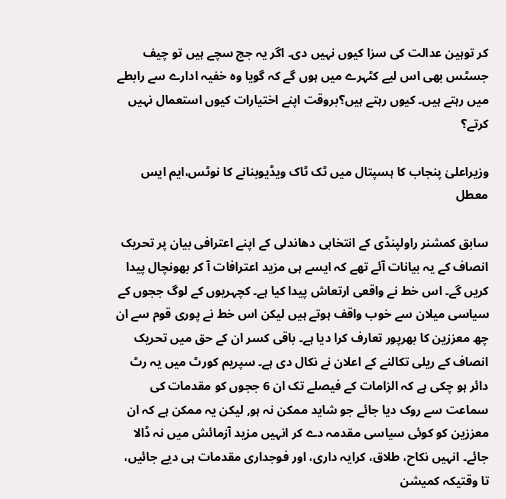کر توہین عدالت کی سزا کیوں نہیں دی۔ اگر یہ جج سچے ہیں تو چیف جسٹس بھی اس لیے کٹہرے میں ہوں گے کہ گویا وہ خفیہ ادارے سے رابطے میں رہتے ہیں۔ کیوں رہتے ہیں؟بروقت اپنے اختیارات کیوں استعمال نہیں کرتے؟

وزیراعلیٰ پنجاب کا ہسپتال میں ٹک ٹاک ویڈیوبنانے کا نوٹس،ایم ایس معطل

سابق کمشنر راولپنڈی کے انتخابی دھاندلی کے اپنے اعترافی بیان پر تحریک انصاف کے یہ بیانات آئے تھے کہ ایسے ہی مزید اعترافات آ کر بھونچال پیدا کریں گے۔ اس خط نے واقعی ارتعاش پیدا کیا ہے۔ کچہریوں کے لوگ ججوں کے سیاسی میلان سے خوب واقف ہوتے ہیں لیکن اس خط نے پوری قوم سے ان چھ معززین کا بھرپور تعارف کرا دیا ہے۔ باقی کسر ان کے حق میں تحریک انصاف کے ریلی تکالنے کے اعلان نے نکال دی ہے۔ سپریم کورٹ میں یہ رٹ دائر ہو چکی ہے کہ الزامات کے فیصلے تک ان 6 ججوں کو مقدمات کی سماعت سے روک دیا جائے جو شاید ممکن نہ ہو, لیکن یہ ممکن ہے کہ ان معززین کو کوئی سیاسی مقدمہ دے کر انہیں مزید آزمائش میں نہ ڈالا جائے۔ انہیں نکاح، طلاق، کرایہ داری، اور فوجداری مقدمات ہی دیے جائیں، تا وقتیکہ کمیشن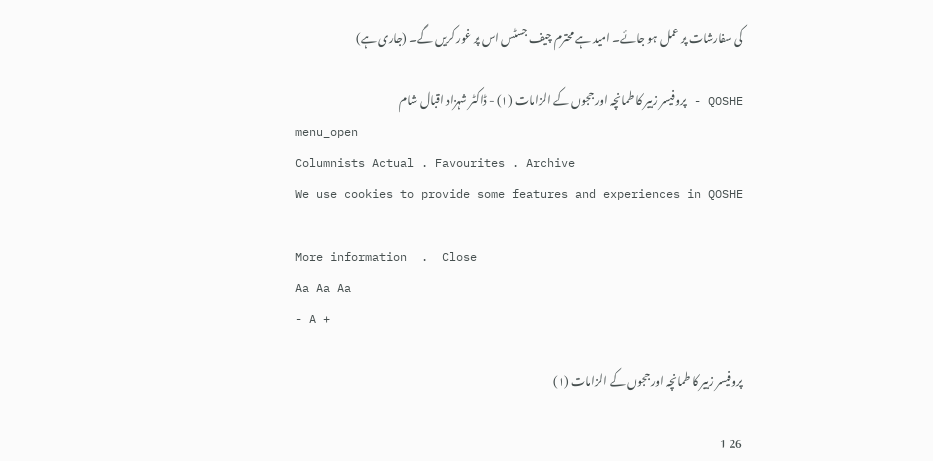کی سفارشات پر عمل ہو جائے۔ امید ہے محترم چیف جسٹس اس پر غور کریں گے۔ (جاری ہے)

QOSHE - پروفیسر زبیر کا طمانچہ اور ججوں کے الزامات (۱) - ڈاکٹر شہزاد اقبال شام
menu_open
Columnists Actual . Favourites . Archive
We use cookies to provide some features and experiences in QOSHE

More information  .  Close
Aa Aa Aa
- A +

پروفیسر زبیر کا طمانچہ اور ججوں کے الزامات (۱)

26 1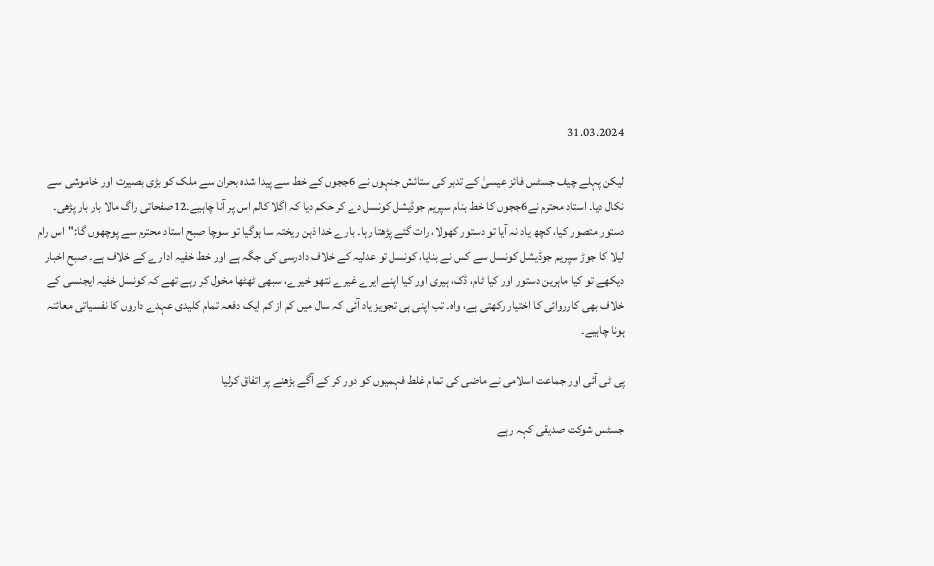31.03.2024

لیکن پہلے چیف جسٹس فائز عیسیٰ کے تدبر کی ستائش جنہوں نے 6ججوں کے خط سے پیدا شدہ بحران سے ملک کو بڑی بصیرت اور خاموشی سے نکال دیا۔ استاد محترم نے6ججوں کا خط بنام سپریم جوڈیشل کونسل دے کر حکم دیا کہ اگلا کالم اس پر آنا چاہیے۔12صفحاتی راگ مالا بار بار پڑھی۔ دستور متصور کیا، کچھ یاد نہ آیا تو دستور کھولا، رات گئے پڑھتا رہا۔ بارے خدا ذہن ریختہ سا ہوگیا تو سوچا صبح استاد محترم سے پوچھوں گا:"اس رام لیلا کا جوڑ سپریم جوڈیشل کونسل سے کس نے بنایا، کونسل تو عدلیہ کے خلاف دادرسی کی جگہ ہے اور خط خفیہ ادارے کے خلاف ہے۔ صبح اخبار دیکھے تو کیا ماہرین دستور اور کیا ٹام، ڈک، ہیری اور کیا اپنے ایرے غیرے نتھو خیرے، سبھی ٹھٹھا مخول کر رہے تھے کہ کونسل خفیہ ایجنسی کے خلاف بھی کارروائی کا اختیار رکھتی ہے، واہ۔ تب اپنی ہی تجویز یاد آئی کہ سال میں کم از کم ایک دفعہ تمام کلیدی عہدے داروں کا نفسیاتی معائنہ ہونا چاہیے۔

پی ٹی آئی اور جماعت اسلامی نے ماضی کی تمام غلط فہمیوں کو دور کر کے آگے بڑھنے پر اتفاق کرلیا

جسٹس شوکت صدیقی کہہ رہے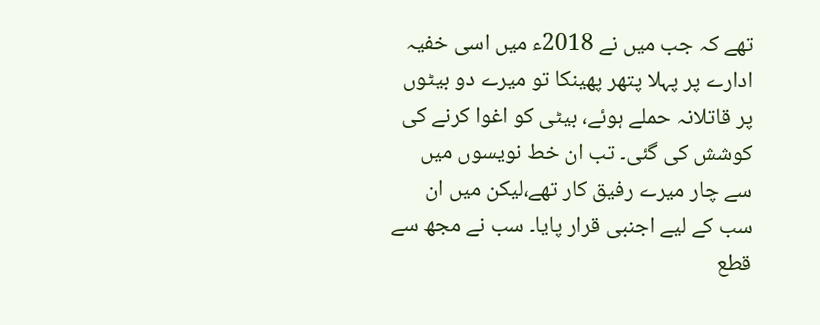تھے کہ جب میں نے 2018ء میں اسی خفیہ ادارے پر پہلا پتھر پھینکا تو میرے دو بیٹوں پر قاتلانہ حملے ہوئے، بیٹی کو اغوا کرنے کی کوشش کی گئی۔ تب ان خط نویسوں میں سے چار میرے رفیق کار تھے،لیکن میں ان سب کے لیے اجنبی قرار پایا۔ سب نے مجھ سے قطع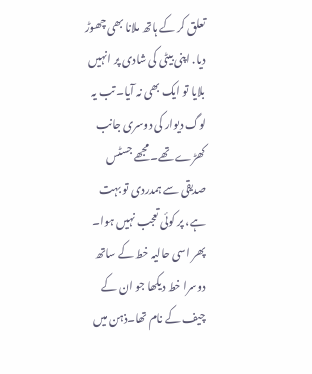تعلق کر کے ہاتھ ملانا بھی چھوڑ دیا. اپنی بیٹی کی شادی پر انہیں بلایا تو ایک بھی نہ آیا۔ تب یہ لوگ دیوار کی دوسری جانب کھڑے تھے۔ مجھے جسٹس صدیقی سے ہمدردی تو بہت ہے، پر کوئی تعجب نہیں ہوا۔ پھر اسی حالیہ خط کے ساتھ دوسرا خط دیکھا جو ان کے چیف کے نام تھا۔ذہن میں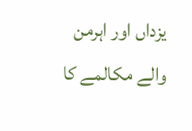یزداں اور اہرمن والے مکالمے کا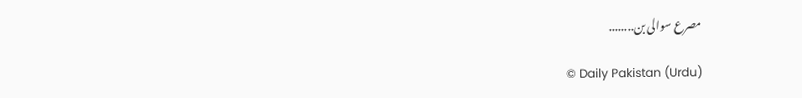مصرع سوالی بن........

© Daily Pakistan (Urdu)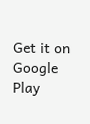Get it on Google Play